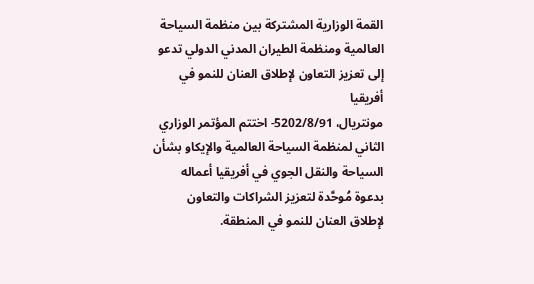القمة الوزارية المشتركة بين منظمة السياحة العالمية ومنظمة الطيران المدني الدولي تدعو إلى تعزيز التعاون لإطلاق العنان للنمو في أفريقيا
مونتريال، 5202/8/91- اختتم المؤتمر الوزاري الثاني لمنظمة السياحة العالمية والإيكاو بشأن السياحة والنقل الجوي في أفريقيا أعماله بدعوة مُوحَّدة لتعزيز الشراكات والتعاون لإطلاق العنان للنمو في المنطقة.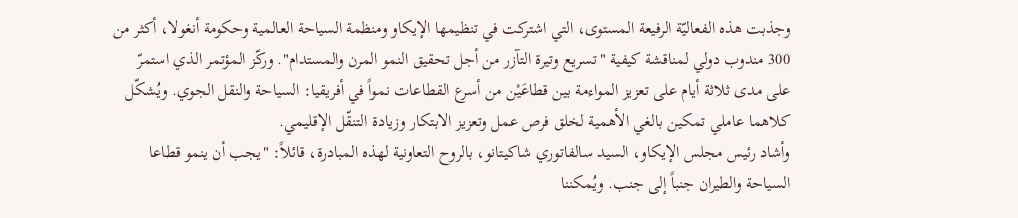وجذبت هذه الفعاليّة الرفيعة المستوى، التي اشتركت في تنظيمها الإيكاو ومنظمة السياحة العالمية وحكومة أنغولا، أكثر من 300 مندوب دولي لمناقشة كيفية "تسريع وتيرة التآزر من أجل تحقيق النمو المرن والمستدام". وركّز المؤتمر الذي استمرّ على مدى ثلاثة أيام على تعزيز المواءمة بين قطاعَيْن من أسرع القطاعات نمواً في أفريقيا: السياحة والنقل الجوي. ويُشكّل كلاهما عاملي تمكين بالغي الأهمية لخلق فرص عمل وتعزيز الابتكار وزيادة التنقّل الإقليمي.
وأشاد رئيس مجلس الإيكاو، السيد سالفاتوري شاكيتانو، بالروح التعاونية لهذه المبادرة، قائلاً: "يجب أن ينمو قطاعا السياحة والطيران جنباً إلى جنب. ويُمكننا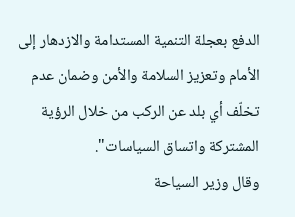الدفع بعجلة التنمية المستدامة والازدهار إلى الأمام وتعزيز السلامة والأمن وضمان عدم تخلّف أي بلد عن الركب من خلال الرؤية المشتركة واتساق السياسات".
وقال وزير السياحة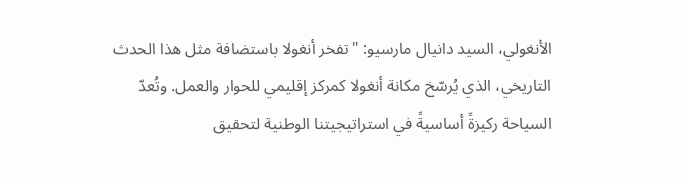الأنغولي، السيد دانيال مارسيو: "تفخر أنغولا باستضافة مثل هذا الحدث التاريخي، الذي يُرسّخ مكانة أنغولا كمركز إقليمي للحوار والعمل. وتُعدّ السياحة ركيزةً أساسيةً في استراتيجيتنا الوطنية لتحقيق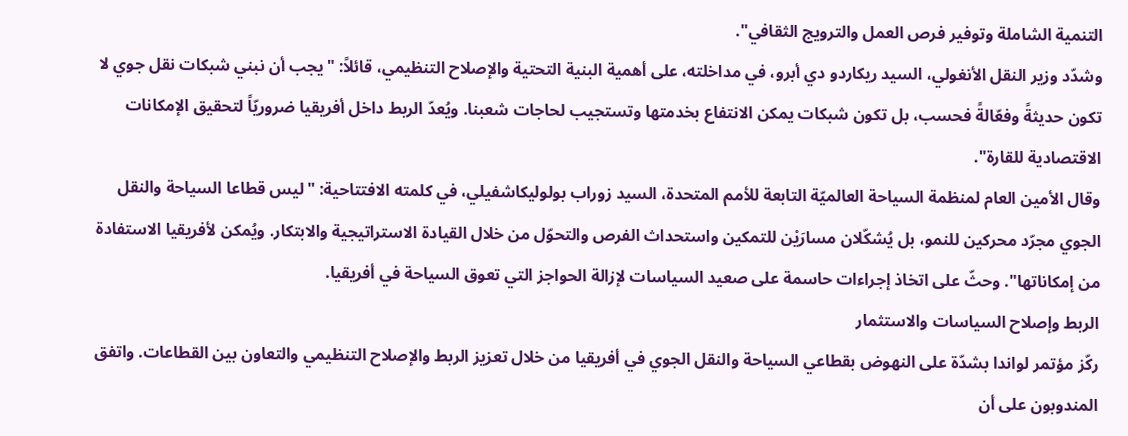التنمية الشاملة وتوفير فرص العمل والترويج الثقافي".
وشدّد وزير النقل الأنغولي، السيد ريكاردو دي أبرو، في مداخلته، على أهمية البنية التحتية والإصلاح التنظيمي، قائلاً: "يجب أن نبني شبكات نقل جوي لا تكون حديثةً وفعّالةً فحسب، بل تكون شبكات يمكن الانتفاع بخدمتها وتستجيب لحاجات شعبنا. ويُعدّ الربط داخل أفريقيا ضروريّاً لتحقيق الإمكانات الاقتصادية للقارة".
وقال الأمين العام لمنظمة السياحة العالميّة التابعة للأمم المتحدة، السيد زوراب بولوليكاشفيلي، في كلمته الافتتاحية: "ليس قطاعا السياحة والنقل الجوي مجرّد محركين للنمو، بل يُشكّلان مسارَيْن للتمكين واستحداث الفرص والتحوّل من خلال القيادة الاستراتيجية والابتكار. ويُمكن لأفريقيا الاستفادة من إمكاناتها". وحثّ على اتخاذ إجراءات حاسمة على صعيد السياسات لإزالة الحواجز التي تعوق السياحة في أفريقيا.
الربط وإصلاح السياسات والاستثمار
ركّز مؤتمر لواندا بشدّة على النهوض بقطاعي السياحة والنقل الجوي في أفريقيا من خلال تعزيز الربط والإصلاح التنظيمي والتعاون بين القطاعات. واتفق المندوبون على أن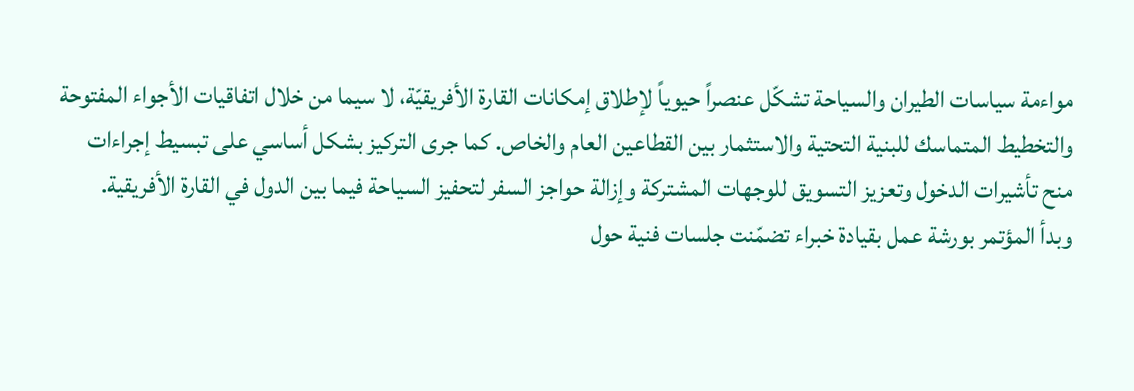مواءمة سياسات الطيران والسياحة تشكّل عنصراً حيوياً لإطلاق إمكانات القارة الأفريقيّة، لا سيما من خلال اتفاقيات الأجواء المفتوحة والتخطيط المتماسك للبنية التحتية والاستثمار بين القطاعين العام والخاص. كما جرى التركيز بشكل أساسي على تبسيط إجراءات منح تأشيرات الدخول وتعزيز التسويق للوجهات المشتركة وإزالة حواجز السفر لتحفيز السياحة فيما بين الدول في القارة الأفريقية.
وبدأ المؤتمر بورشة عمل بقيادة خبراء تضمّنت جلسات فنية حول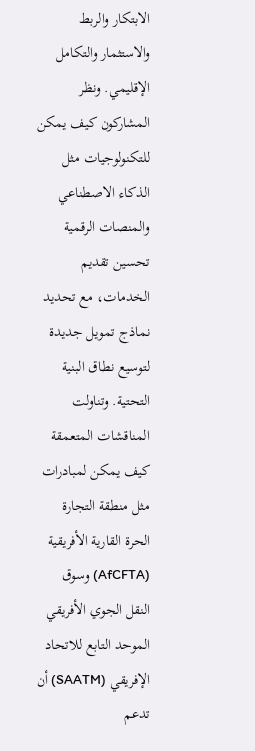الابتكار والربط والاستثمار والتكامل الإقليمي. ونظر المشاركون كيف يمكن للتكنولوجيات مثل الذكاء الاصطناعي والمنصات الرقمية تحسين تقديم الخدمات، مع تحديد نماذج تمويل جديدة لتوسيع نطاق البنية التحتية. وتناولت المناقشات المتعمقة كيف يمكن لمبادرات مثل منطقة التجارة الحرة القارية الأفريقية (AfCFTA) وسوق النقل الجوي الأفريقي الموحد التابع للاتحاد الإفريقي (SAATM) أن تدعم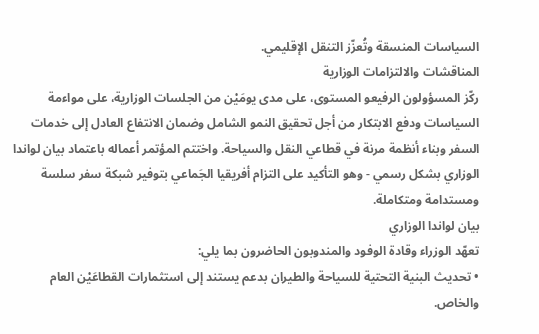السياسات المنسقة وتُعزّز التنقل الإقليمي.
المناقشات والالتزامات الوزارية
ركّز المسؤولون الرفيعو المستوى، على مدى يومَيْن من الجلسات الوزارية، على مواءمة السياسات ودفع الابتكار من أجل تحقيق النمو الشامل وضمان الانتفاع العادل إلى خدمات السفر وبناء أنظمة مرنة في قطاعي النقل والسياحة. واختتم المؤتمر أعماله باعتماد بيان لواندا الوزاري بشكل رسمي - وهو التأكيد على التزام أفريقيا الجَماعي بتوفير شبكة سفر سلسة ومستدامة ومتكاملة.
بيان لواندا الوزاري
تعهّد الوزراء وقادة الوفود والمندوبون الحاضرون بما يلي:
• تحديث البنية التحتية للسياحة والطيران بدعم يستند إلى استثمارات القطاعَيْن العام والخاص.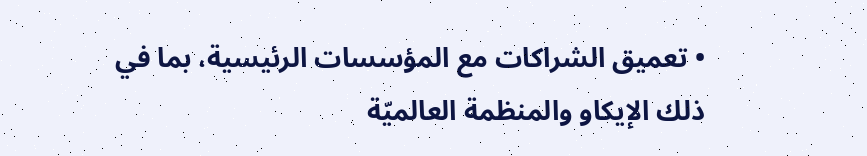• تعميق الشراكات مع المؤسسات الرئيسية، بما في ذلك الإيكاو والمنظمة العالميّة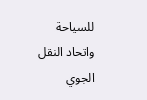للسياحة واتحاد النقل الجوي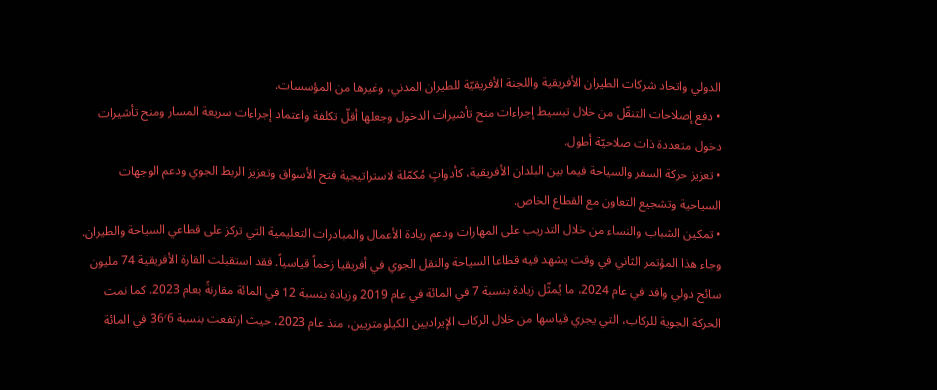الدولي واتحاد شركات الطيران الأفريقية واللجنة الأفريقيّة للطيران المدني، وغيرها من المؤسسات.
• دفع إصلاحات التنقّل من خلال تبسيط إجراءات منح تأشيرات الدخول وجعلها أقلّ تكلفة واعتماد إجراءات سريعة المسار ومنح تأشيرات دخول متعددة ذات صلاحيّة أطول.
• تعزيز حركة السفر والسياحة فيما بين البلدان الأفريقية، كأدواتٍ مُكمّلة لاستراتيجية فتح الأسواق وتعزيز الربط الجوي ودعم الوجهات السياحية وتشجيع التعاون مع القطاع الخاص.
• تمكين الشباب والنساء من خلال التدريب على المهارات ودعم ريادة الأعمال والمبادرات التعليمية التي تركز على قطاعي السياحة والطيران.
وجاء هذا المؤتمر الثاني في وقت يشهد فيه قطاعا السياحة والنقل الجوي في أفريقيا زخماً قياسياً. فقد استقبلت القارة الأفريقية 74 مليون سائح دولي وافد في عام 2024، ما يُمثّل زيادة بنسبة 7 في المائة في عام 2019 وزيادة بنسبة 12 في المائة مقارنةً بعام 2023. كما نمت الحركة الجوية للركاب، التي يجري قياسها من خلال الركاب الإيراديين الكيلومتريين، منذ عام 2023، حيث ارتفعت بنسبة 36٬6 في المائة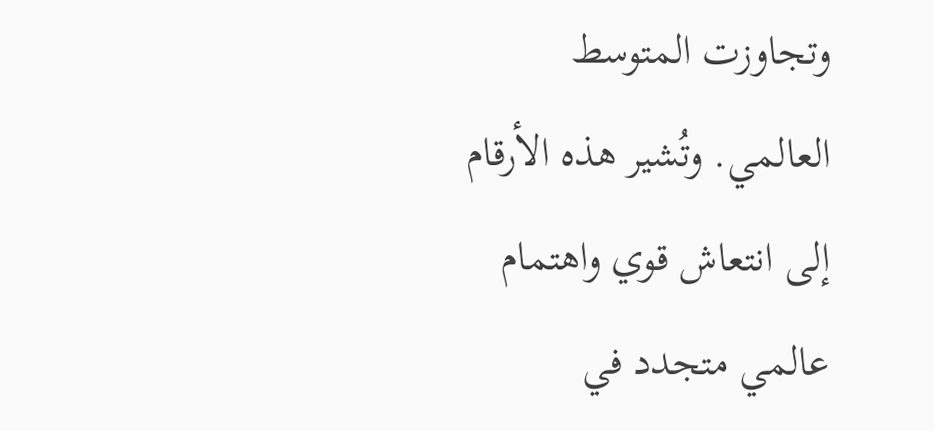وتجاوزت المتوسط العالمي. وتُشير هذه الأرقام إلى انتعاش قوي واهتمام عالمي متجدد في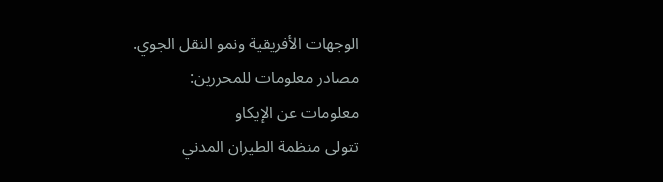الوجهات الأفريقية ونمو النقل الجوي.
مصادر معلومات للمحررين:
معلومات عن الإيكاو
تتولى منظمة الطيران المدني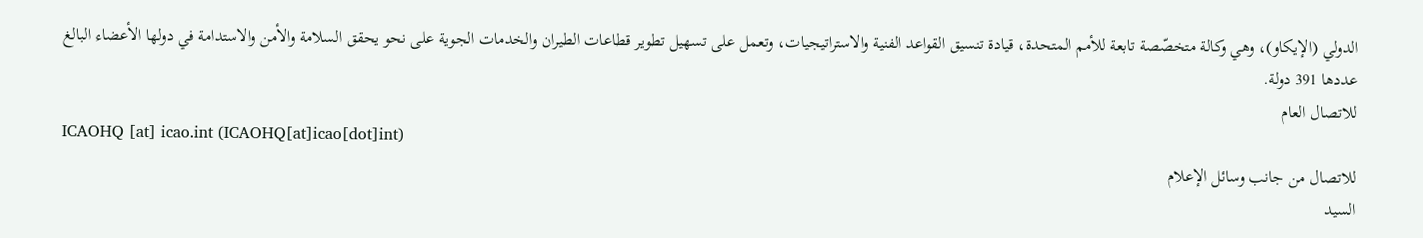الدولي (الإيكاو)، وهي وكالة متخصّصة تابعة للأمم المتحدة، قيادة تنسيق القواعد الفنية والاستراتيجيات، وتعمل على تسهيل تطوير قطاعات الطيران والخدمات الجوية على نحو يحقق السلامة والأمن والاستدامة في دولها الأعضاء البالغ عددها 391 دولة.
للاتصال العام
ICAOHQ [at] icao.int (ICAOHQ[at]icao[dot]int)
للاتصال من جانب وسائل الإعلام
السيد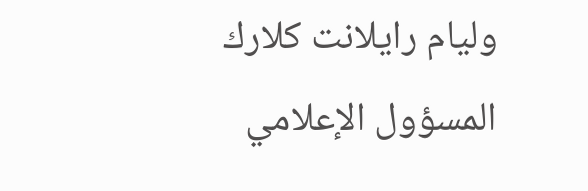وليام رايلانت كلارك
المسؤول الإعلامي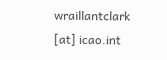wraillantclark [at] icao.int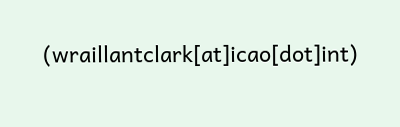(wraillantclark[at]icao[dot]int)